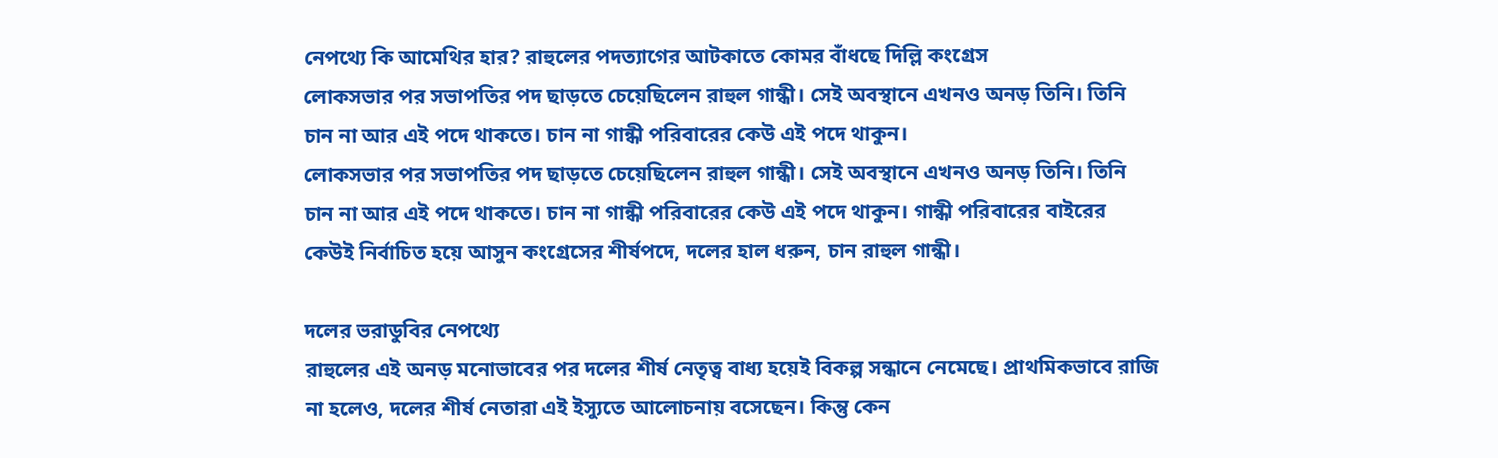নেপথ্যে কি আমেথির হার? রাহুলের পদত্যাগের আটকাতে কোমর বাঁধছে দিল্লি কংগ্রেস
লোকসভার পর সভাপতির পদ ছাড়তে চেয়েছিলেন রাহুল গান্ধী। সেই অবস্থানে এখনও অনড় তিনি। তিনি চান না আর এই পদে থাকতে। চান না গান্ধী পরিবারের কেউ এই পদে থাকুন।
লোকসভার পর সভাপতির পদ ছাড়তে চেয়েছিলেন রাহুল গান্ধী। সেই অবস্থানে এখনও অনড় তিনি। তিনি চান না আর এই পদে থাকতে। চান না গান্ধী পরিবারের কেউ এই পদে থাকুন। গান্ধী পরিবারের বাইরের কেউই নির্বাচিত হয়ে আসুন কংগ্রেসের শীর্ষপদে, দলের হাল ধরুন, চান রাহুল গান্ধী।

দলের ভরাডুবির নেপথ্যে
রাহুলের এই অনড় মনোভাবের পর দলের শীর্ষ নেতৃত্ব বাধ্য হয়েই বিকল্প সন্ধানে নেমেছে। প্রাথমিকভাবে রাজি না হলেও, দলের শীর্ষ নেতারা এই ইস্যুতে আলোচনায় বসেছেন। কিন্তু কেন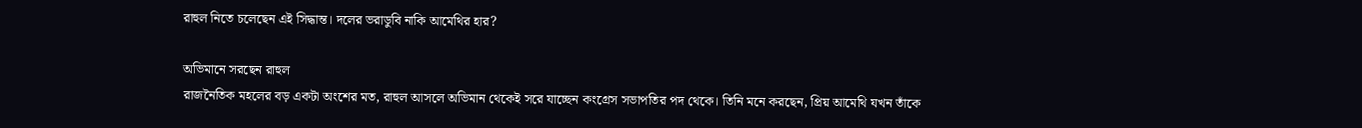রাহুল নিতে চলেছেন এই সিদ্ধান্ত। দলের ভরাডুবি নাকি আমেথির হার?

অভিমানে সরছেন রাহুল
রাজনৈতিক মহলের বড় একটা অংশের মত, রাহুল আসলে অভিমান থেকেই সরে যাচ্ছেন কংগ্রেস সভাপতির পদ থেকে। তিনি মনে করছেন, প্রিয় আমেথি যখন তাঁকে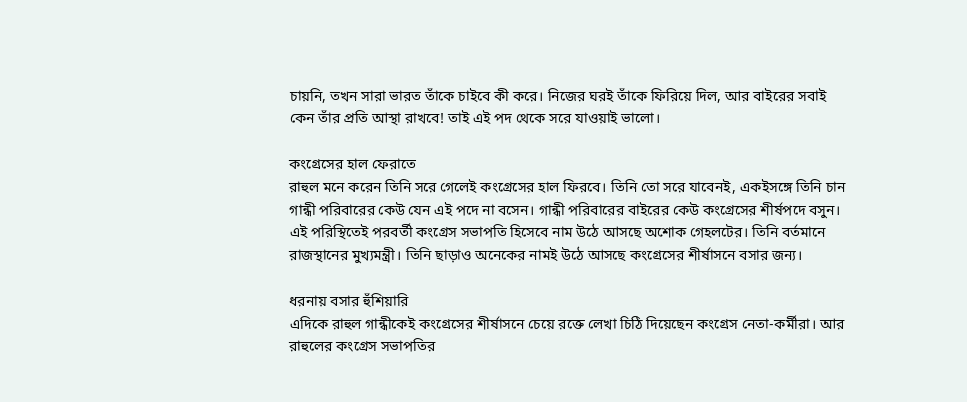চায়নি, তখন সারা ভারত তাঁকে চাইবে কী করে। নিজের ঘরই তাঁকে ফিরিয়ে দিল, আর বাইরের সবাই কেন তাঁর প্রতি আস্থা রাখবে! তাই এই পদ থেকে সরে যাওয়াই ভালো।

কংগ্রেসের হাল ফেরাতে
রাহুল মনে করেন তিনি সরে গেলেই কংগ্রেসের হাল ফিরবে। তিনি তো সরে যাবেনই, একইসঙ্গে তিনি চান গান্ধী পরিবারের কেউ যেন এই পদে না বসেন। গান্ধী পরিবারের বাইরের কেউ কংগ্রেসের শীর্ষপদে বসুন। এই পরিস্থিতেই পরবর্তী কংগ্রেস সভাপতি হিসেবে নাম উঠে আসছে অশোক গেহলটের। তিনি বর্তমানে রাজস্থানের মুখ্যমন্ত্রী। তিনি ছাড়াও অনেকের নামই উঠে আসছে কংগ্রেসের শীর্ষাসনে বসার জন্য।

ধরনায় বসার হুঁশিয়ারি
এদিকে রাহুল গান্ধীকেই কংগ্রেসের শীর্ষাসনে চেয়ে রক্তে লেখা চিঠি দিয়েছেন কংগ্রেস নেতা-কর্মীরা। আর রাহুলের কংগ্রেস সভাপতির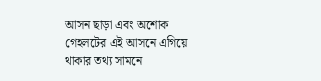আসন ছাড়া এবং অশোক গেহলটের এই আসনে এগিয়ে থাকার তথ্য সামনে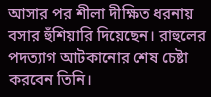আসার পর শীলা দীক্ষিত ধরনায় বসার হুঁশিয়ারি দিয়েছেন। রাহুলের পদত্যাগ আটকানোর শেষ চেষ্টা করবেন তিনি।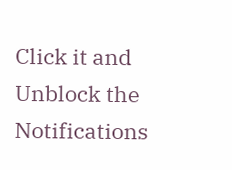Click it and Unblock the Notifications